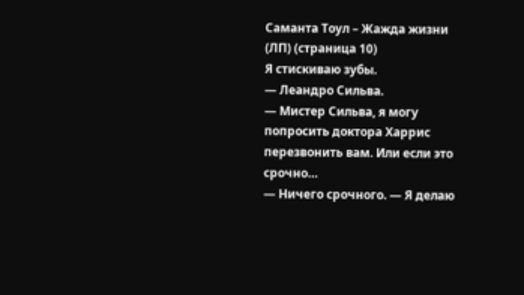Саманта Тоул – Жажда жизни (ЛП) (страница 10)
Я стискиваю зубы.
— Леандро Сильва.
— Мистер Сильва, я могу попросить доктора Харрис перезвонить вам. Или если это срочно…
— Ничего срочного. — Я делаю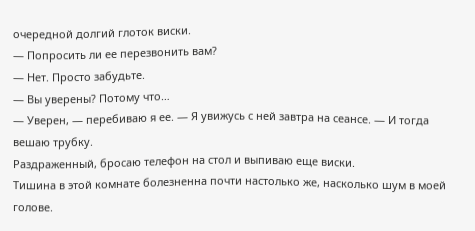очередной долгий глоток виски.
— Попросить ли ее перезвонить вам?
— Нет. Просто забудьте.
— Вы уверены? Потому что…
— Уверен, — перебиваю я ее. — Я увижусь с ней завтра на сеансе. — И тогда вешаю трубку.
Раздраженный, бросаю телефон на стол и выпиваю еще виски.
Тишина в этой комнате болезненна почти настолько же, насколько шум в моей голове.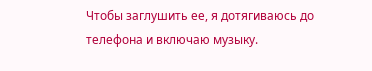Чтобы заглушить ее, я дотягиваюсь до телефона и включаю музыку.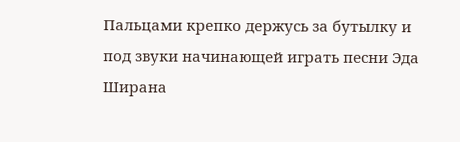Пальцами крепко держусь за бутылку и под звуки начинающей играть песни Эда Ширана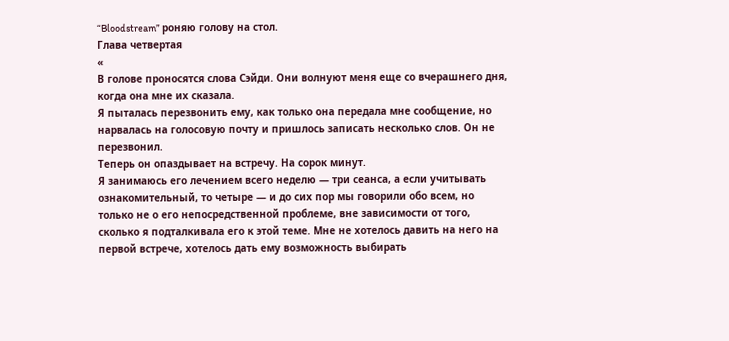“Bloodstream” роняю голову на стол.
Глава четвертая
«
В голове проносятся слова Сэйди. Они волнуют меня еще со вчерашнего дня, когда она мне их сказала.
Я пыталась перезвонить ему, как только она передала мне сообщение, но нарвалась на голосовую почту и пришлось записать несколько слов. Он не перезвонил.
Теперь он опаздывает на встречу. На сорок минут.
Я занимаюсь его лечением всего неделю — три сеанса, а если учитывать ознакомительный, то четыре — и до сих пор мы говорили обо всем, но только не о его непосредственной проблеме, вне зависимости от того, сколько я подталкивала его к этой теме. Мне не хотелось давить на него на первой встрече, хотелось дать ему возможность выбирать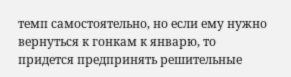темп самостоятельно, но если ему нужно вернуться к гонкам к январю, то придется предпринять решительные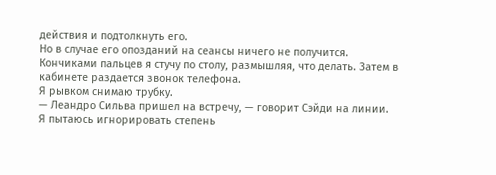действия и подтолкнуть его.
Но в случае его опозданий на сеансы ничего не получится.
Кончиками пальцев я стучу по столу, размышляя, что делать. Затем в кабинете раздается звонок телефона.
Я рывком снимаю трубку.
— Леандро Сильва пришел на встречу, — говорит Сэйди на линии.
Я пытаюсь игнорировать степень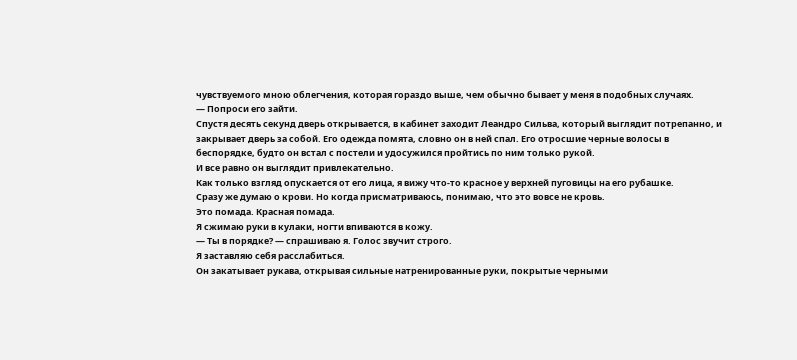чувствуемого мною облегчения, которая гораздо выше, чем обычно бывает у меня в подобных случаях.
— Попроси его зайти.
Спустя десять секунд дверь открывается, в кабинет заходит Леандро Сильва, который выглядит потрепанно, и закрывает дверь за собой. Его одежда помята, словно он в ней спал. Его отросшие черные волосы в беспорядке, будто он встал с постели и удосужился пройтись по ним только рукой.
И все равно он выглядит привлекательно.
Как только взгляд опускается от его лица, я вижу что-то красное у верхней пуговицы на его рубашке.
Сразу же думаю о крови. Но когда присматриваюсь, понимаю, что это вовсе не кровь.
Это помада. Красная помада.
Я сжимаю руки в кулаки, ногти впиваются в кожу.
— Ты в порядке? — спрашиваю я. Голос звучит строго.
Я заставляю себя расслабиться.
Он закатывает рукава, открывая сильные натренированные руки, покрытые черными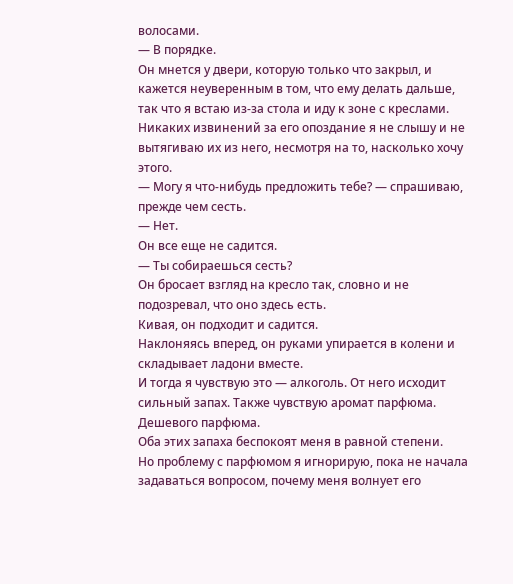волосами.
— В порядке.
Он мнется у двери, которую только что закрыл, и кажется неуверенным в том, что ему делать дальше, так что я встаю из-за стола и иду к зоне с креслами.
Никаких извинений за его опоздание я не слышу и не вытягиваю их из него, несмотря на то, насколько хочу этого.
— Могу я что-нибудь предложить тебе? — спрашиваю, прежде чем сесть.
— Нет.
Он все еще не садится.
— Ты собираешься сесть?
Он бросает взгляд на кресло так, словно и не подозревал, что оно здесь есть.
Кивая, он подходит и садится.
Наклоняясь вперед, он руками упирается в колени и складывает ладони вместе.
И тогда я чувствую это — алкоголь. От него исходит сильный запах. Также чувствую аромат парфюма. Дешевого парфюма.
Оба этих запаха беспокоят меня в равной степени.
Но проблему с парфюмом я игнорирую, пока не начала задаваться вопросом, почему меня волнует его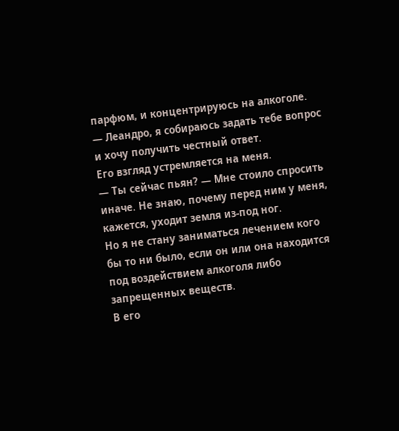парфюм, и концентрируюсь на алкоголе.
— Леандро, я собираюсь задать тебе вопрос и хочу получить честный ответ.
Его взгляд устремляется на меня.
— Ты сейчас пьян? — Мне стоило спросить иначе. Не знаю, почему перед ним у меня, кажется, уходит земля из-под ног.
Но я не стану заниматься лечением кого бы то ни было, если он или она находится под воздействием алкоголя либо запрещенных веществ.
В его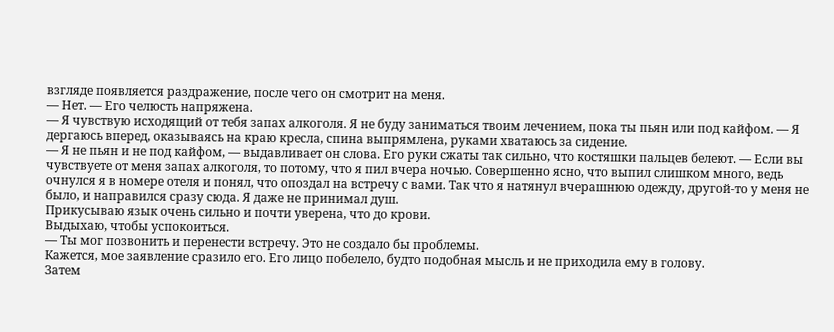взгляде появляется раздражение, после чего он смотрит на меня.
— Нет. — Его челюсть напряжена.
— Я чувствую исходящий от тебя запах алкоголя. Я не буду заниматься твоим лечением, пока ты пьян или под кайфом. — Я дергаюсь вперед, оказываясь на краю кресла, спина выпрямлена, руками хватаюсь за сидение.
— Я не пьян и не под кайфом, — выдавливает он слова. Его руки сжаты так сильно, что костяшки пальцев белеют. — Если вы чувствуете от меня запах алкоголя, то потому, что я пил вчера ночью. Совершенно ясно, что выпил слишком много, ведь очнулся я в номере отеля и понял, что опоздал на встречу с вами. Так что я натянул вчерашнюю одежду, другой-то у меня не было, и направился сразу сюда. Я даже не принимал душ.
Прикусываю язык очень сильно и почти уверена, что до крови.
Выдыхаю, чтобы успокоиться.
— Ты мог позвонить и перенести встречу. Это не создало бы проблемы.
Кажется, мое заявление сразило его. Его лицо побелело, будто подобная мысль и не приходила ему в голову.
Затем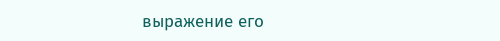выражение его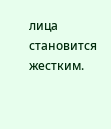лица становится жестким.